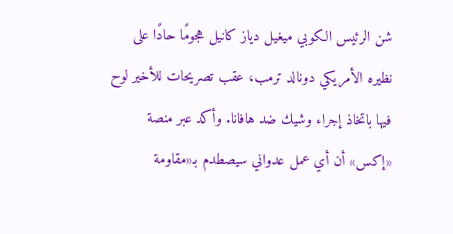شن الرئيس الكوبي ميغيل دياز كانيل هجومًا حادًا على نظيره الأمريكي دونالد ترمب، عقب تصريحات للأخير لوح فيها باتخاذ إجراء وشيك ضد هافانا. وأكد عبر منصة «إكس» أن أي عمل عدواني سيصطدم بـ«مقاومة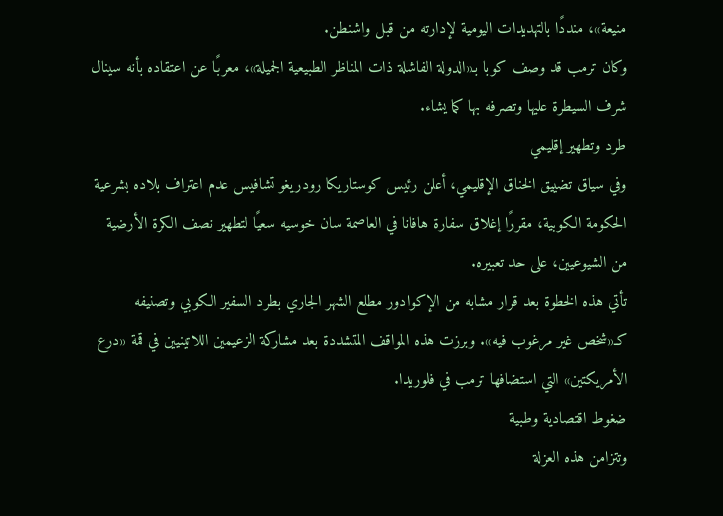منيعة»، منددًا بالتهديدات اليومية لإدارته من قبل واشنطن.
وكان ترمب قد وصف كوبا بـ«الدولة الفاشلة ذات المناظر الطبيعية الجميلة»، معربًا عن اعتقاده بأنه سينال شرف السيطرة عليها وتصرفه بها كما يشاء.
طرد وتطهير إقليمي
وفي سياق تضييق الخناق الإقليمي، أعلن رئيس كوستاريكا رودريغو تشافيس عدم اعتراف بلاده بشرعية الحكومة الكوبية، مقررًا إغلاق سفارة هافانا في العاصمة سان خوسيه سعيًا لتطهير نصف الكرة الأرضية من الشيوعيين، على حد تعبيره.
تأتي هذه الخطوة بعد قرار مشابه من الإكوادور مطلع الشهر الجاري بطرد السفير الكوبي وتصنيفه كـ«شخص غير مرغوب فيه». وبرزت هذه المواقف المتشددة بعد مشاركة الزعيمين اللاتينيين في قمة «درع الأمريكتين» التي استضافها ترمب في فلوريدا.
ضغوط اقتصادية وطبية
وتتزامن هذه العزلة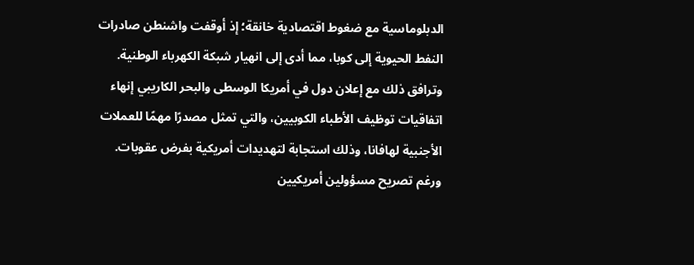الدبلوماسية مع ضغوط اقتصادية خانقة؛ إذ أوقفت واشنطن صادرات النفط الحيوية إلى كوبا، مما أدى إلى انهيار شبكة الكهرباء الوطنية.
وترافق ذلك مع إعلان دول في أمريكا الوسطى والبحر الكاريبي إنهاء اتفاقيات توظيف الأطباء الكوبيين، والتي تمثل مصدرًا مهمًا للعملات الأجنبية لهافانا، وذلك استجابة لتهديدات أمريكية بفرض عقوبات.
ورغم تصريح مسؤولين أمريكيين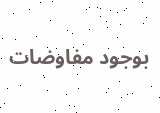بوجود مفاوضات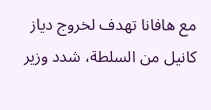مع هافانا تهدف لخروج دياز كانيل من السلطة، شدد وزير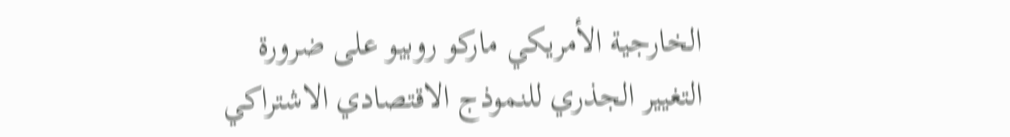الخارجية الأمريكي ماركو روبيو على ضرورة التغيير الجذري للنموذج الاقتصادي الاشتراكي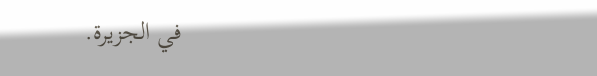في الجزيرة.